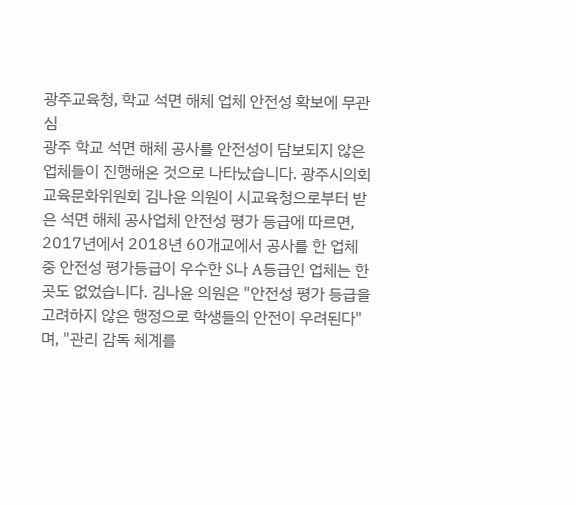광주교육청, 학교 석면 해체 업체 안전성 확보에 무관심
광주 학교 석면 해체 공사를 안전성이 담보되지 않은 업체들이 진행해온 것으로 나타났습니다. 광주시의회 교육문화위원회 김나윤 의원이 시교육청으로부터 받은 석면 해체 공사업체 안전성 평가 등급에 따르면, 2017년에서 2018년 60개교에서 공사를 한 업체 중 안전성 평가등급이 우수한 S나 A등급인 업체는 한 곳도 없었습니다. 김나윤 의원은 "안전성 평가 등급을 고려하지 않은 행정으로 학생들의 안전이 우려된다"며, "관리 감독 체계를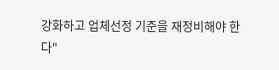강화하고 업체선정 기준을 재정비해야 한다"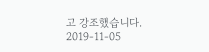고 강조했습니다.
2019-11-05